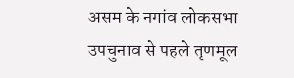असम के नगांव लोकसभा उपचुनाव से पहले तृणमूल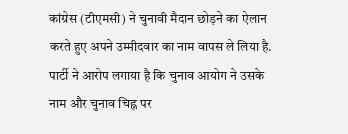कांग्रेस (टीएमसी) ने चुनावी मैदान छोड़ने का ऐलान करते हुए अपने उम्मीदवार का नाम वापस ले लिया है. पार्टी ने आरोप लगाया है कि चुनाव आयोग ने उसके नाम और चुनाव चिह्न पर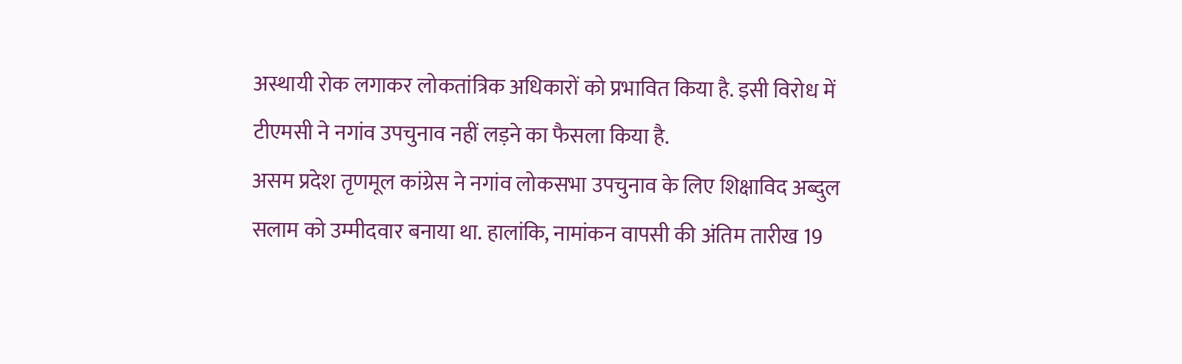अस्थायी रोक लगाकर लोकतांत्रिक अधिकारों को प्रभावित किया है. इसी विरोध में टीएमसी ने नगांव उपचुनाव नहीं लड़ने का फैसला किया है.
असम प्रदेश तृणमूल कांग्रेस ने नगांव लोकसभा उपचुनाव के लिए शिक्षाविद अब्दुल सलाम को उम्मीदवार बनाया था. हालांकि, नामांकन वापसी की अंतिम तारीख 19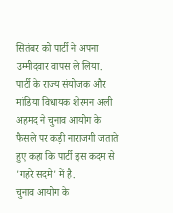सितंबर को पार्टी ने अपना उम्मीदवार वापस ले लिया.
पार्टी के राज्य संयोजक और मांडिया विधायक शेरमन अली अहमद ने चुनाव आयोग के फैसले पर कड़ी नाराजगी जताते हुए कहा कि पार्टी इस कदम से 'गहरे सदमे' में है.
चुनाव आयोग के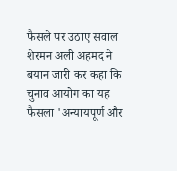फैसले पर उठाए सवाल
शेरमन अली अहमद ने बयान जारी कर कहा कि चुनाव आयोग का यह फैसला 'अन्यायपूर्ण और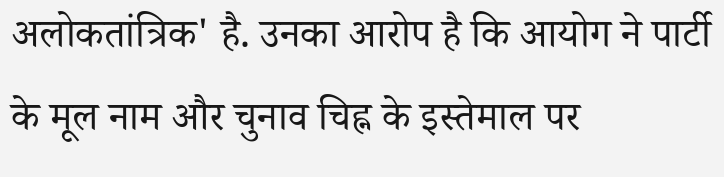अलोकतांत्रिक' है. उनका आरोप है कि आयोग ने पार्टी के मूल नाम और चुनाव चिह्न के इस्तेमाल पर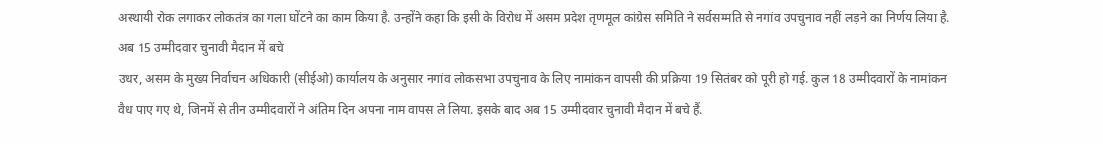अस्थायी रोक लगाकर लोकतंत्र का गला घोंटने का काम किया है. उन्होंने कहा कि इसी के विरोध में असम प्रदेश तृणमूल कांग्रेस समिति ने सर्वसम्मति से नगांव उपचुनाव नहीं लड़ने का निर्णय लिया है.
अब 15 उम्मीदवार चुनावी मैदान में बचे
उधर, असम के मुख्य निर्वाचन अधिकारी (सीईओ) कार्यालय के अनुसार नगांव लोकसभा उपचुनाव के लिए नामांकन वापसी की प्रक्रिया 19 सितंबर को पूरी हो गई. कुल 18 उम्मीदवारों के नामांकन वैध पाए गए थे, जिनमें से तीन उम्मीदवारों ने अंतिम दिन अपना नाम वापस ले लिया. इसके बाद अब 15 उम्मीदवार चुनावी मैदान में बचे हैं.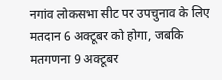नगांव लोकसभा सीट पर उपचुनाव के लिए मतदान 6 अक्टूबर को होगा, जबकि मतगणना 9 अक्टूबर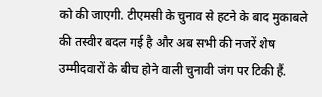को की जाएगी. टीएमसी के चुनाव से हटने के बाद मुकाबले की तस्वीर बदल गई है और अब सभी की नजरें शेष उम्मीदवारों के बीच होने वाली चुनावी जंग पर टिकी हैं.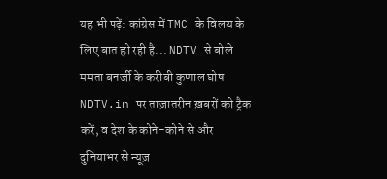यह भी पढ़ें: कांग्रेस में TMC के विलय के लिए बात हो रही है... NDTV से बोले ममता बनर्जी के करीबी कुणाल घोष
NDTV.in पर ताज़ातरीन ख़बरों को ट्रैक करें, व देश के कोने-कोने से और दुनियाभर से न्यूज़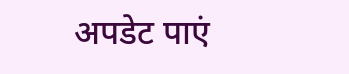अपडेट पाएं